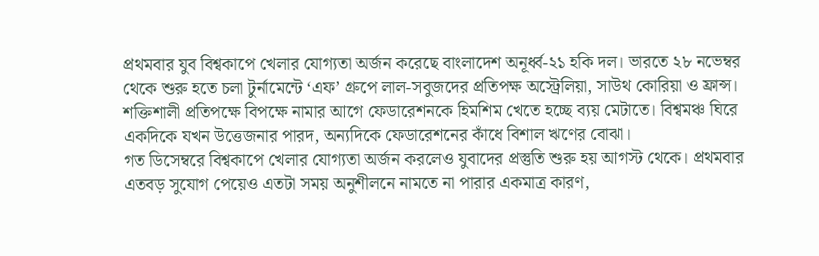প্রথমবার যুব বিশ্বকাপে খেলার যোগ্যতা অর্জন করেছে বাংলাদেশ অনূর্ধ্ব-২১ হকি দল। ভারতে ২৮ নভেম্বর থেকে শুরু হতে চলা টুর্নামেন্টে ‘এফ’ গ্রুপে লাল-সবুজদের প্রতিপক্ষ অস্ট্রেলিয়া, সাউথ কোরিয়া ও ফ্রান্স। শক্তিশালী প্রতিপক্ষে বিপক্ষে নামার আগে ফেডারেশনকে হিমশিম খেতে হচ্ছে ব্যয় মেটাতে। বিশ্বমঞ্চ ঘিরে একদিকে যখন উত্তেজনার পারদ, অন্যদিকে ফেডারেশনের কাঁধে বিশাল ঋণের বোঝা।
গত ডিসেম্বরে বিশ্বকাপে খেলার যোগ্যতা অর্জন করলেও যুবাদের প্রস্তুতি শুরু হয় আগস্ট থেকে। প্রথমবার এতবড় সুযোগ পেয়েও এতটা সময় অনুশীলনে নামতে না পারার একমাত্র কারণ,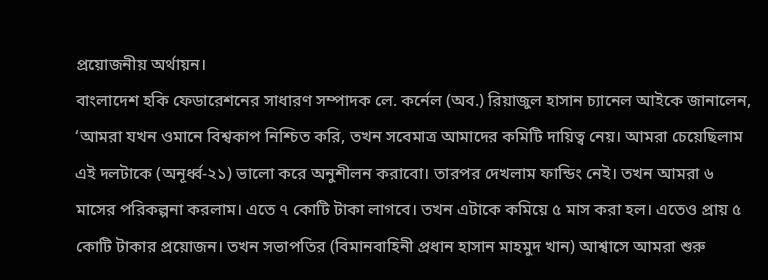প্রয়োজনীয় অর্থায়ন।
বাংলাদেশ হকি ফেডারেশনের সাধারণ সম্পাদক লে. কর্নেল (অব.) রিয়াজুল হাসান চ্যানেল আইকে জানালেন, ‘আমরা যখন ওমানে বিশ্বকাপ নিশ্চিত করি, তখন সবেমাত্র আমাদের কমিটি দায়িত্ব নেয়। আমরা চেয়েছিলাম এই দলটাকে (অনূর্ধ্ব-২১) ভালো করে অনুশীলন করাবো। তারপর দেখলাম ফান্ডিং নেই। তখন আমরা ৬ মাসের পরিকল্পনা করলাম। এতে ৭ কোটি টাকা লাগবে। তখন এটাকে কমিয়ে ৫ মাস করা হল। এতেও প্রায় ৫ কোটি টাকার প্রয়োজন। তখন সভাপতির (বিমানবাহিনী প্রধান হাসান মাহমুদ খান) আশ্বাসে আমরা শুরু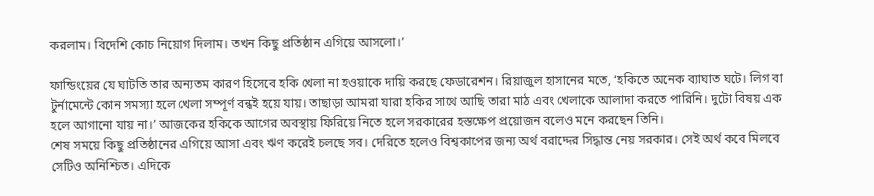করলাম। বিদেশি কোচ নিয়োগ দিলাম। তখন কিছু প্রতিষ্ঠান এগিয়ে আসলো।’

ফান্ডিংয়ের যে ঘাটতি তার অন্যতম কারণ হিসেবে হকি খেলা না হওয়াকে দায়ি করছে ফেডারেশন। রিয়াজুল হাসানের মতে, ‘হকিতে অনেক ব্যাঘাত ঘটে। লিগ বা টুর্নামেন্টে কোন সমস্যা হলে খেলা সম্পূর্ণ বন্ধই হয়ে যায়। তাছাড়া আমরা যারা হকির সাথে আছি তারা মাঠ এবং খেলাকে আলাদা করতে পারিনি। দুটো বিষয় এক হলে আগানো যায় না।’ আজকের হকিকে আগের অবস্থায় ফিরিয়ে নিতে হলে সরকারের হস্তক্ষেপ প্রয়োজন বলেও মনে করছেন তিনি।
শেষ সময়ে কিছু প্রতিষ্ঠানের এগিয়ে আসা এবং ঋণ করেই চলছে সব। দেরিতে হলেও বিশ্বকাপের জন্য অর্থ বরাদ্দের সিদ্ধান্ত নেয় সরকার। সেই অর্থ কবে মিলবে সেটিও অনিশ্চিত। এদিকে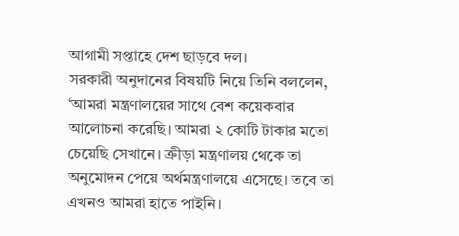আগামী সপ্তাহে দেশ ছাড়বে দল।
সরকারী অনুদানের বিষয়টি নিয়ে তিনি বললেন, ‘আমরা মন্ত্রণালয়ের সাথে বেশ কয়েকবার আলোচনা করেছি। আমরা ২ কোটি টাকার মতো চেয়েছি সেখানে। ক্রীড়া মন্ত্রণালয় থেকে তা অনুমোদন পেয়ে অর্থমন্ত্রণালয়ে এসেছে। তবে তা এখনও আমরা হাতে পাইনি।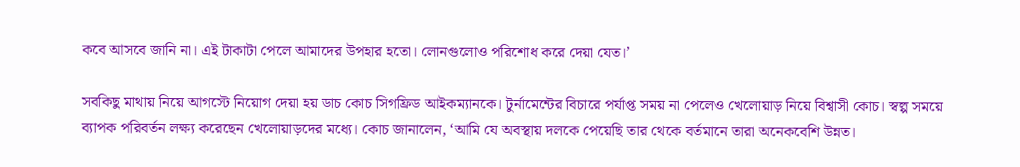কবে আসবে জানি না। এই টাকাটা পেলে আমাদের উপহার হতো। লোনগুলোও পরিশোধ করে দেয়া যেত।’

সবকিছু মাথায় নিয়ে আগস্টে নিয়োগ দেয়া হয় ডাচ কোচ সিগফ্রিড আইকম্যানকে। টুর্নামেন্টের বিচারে পর্যাপ্ত সময় না পেলেও খেলোয়াড় নিয়ে বিশ্বাসী কোচ। স্বল্প সময়ে ব্যাপক পরিবর্তন লক্ষ্য করেছেন খেলোয়াড়দের মধ্যে। কোচ জানালেন, ‘আমি যে অবস্থায় দলকে পেয়েছি তার থেকে বর্তমানে তারা অনেকবেশি উন্নত।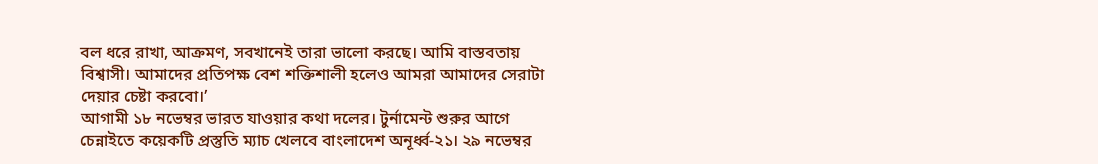বল ধরে রাখা, আক্রমণ, সবখানেই তারা ভালো করছে। আমি বাস্তবতায় বিশ্বাসী। আমাদের প্রতিপক্ষ বেশ শক্তিশালী হলেও আমরা আমাদের সেরাটা দেয়ার চেষ্টা করবো।’
আগামী ১৮ নভেম্বর ভারত যাওয়ার কথা দলের। টুর্নামেন্ট শুরুর আগে চেন্নাইতে কয়েকটি প্রস্তুতি ম্যাচ খেলবে বাংলাদেশ অনূর্ধ্ব-২১। ২৯ নভেম্বর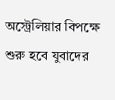অস্ট্রেলিয়ার বিপক্ষে শুরু হবে যুবাদের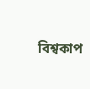বিশ্বকাপ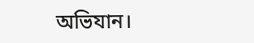অভিযান।